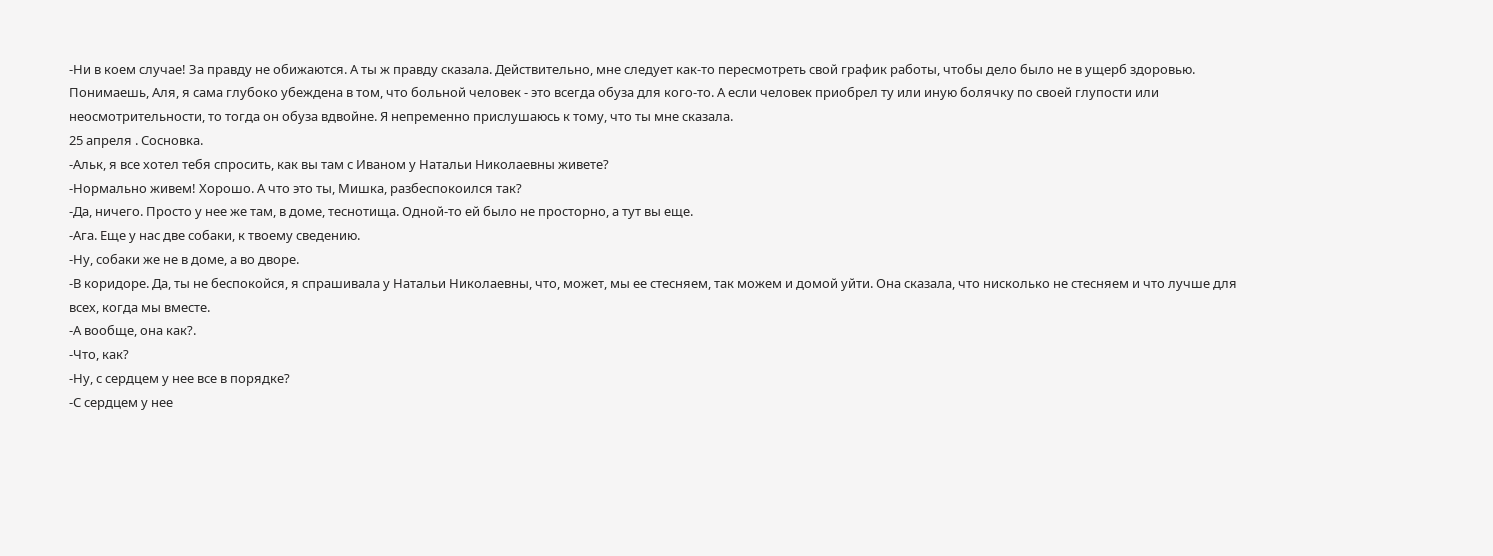-Ни в коем случае! За правду не обижаются. А ты ж правду сказала. Действительно, мне следует как-то пересмотреть свой график работы, чтобы дело было не в ущерб здоровью. Понимаешь, Аля, я сама глубоко убеждена в том, что больной человек - это всегда обуза для кого-то. А если человек приобрел ту или иную болячку по своей глупости или неосмотрительности, то тогда он обуза вдвойне. Я непременно прислушаюсь к тому, что ты мне сказала.
25 апреля . Сосновка.
-Альк, я все хотел тебя спросить, как вы там с Иваном у Натальи Николаевны живете?
-Нормально живем! Хорошо. А что это ты, Мишка, разбеспокоился так?
-Да, ничего. Просто у нее же там, в доме, теснотища. Одной-то ей было не просторно, а тут вы еще.
-Ага. Еще у нас две собаки, к твоему сведению.
-Ну, собаки же не в доме, а во дворе.
-В коридоре. Да, ты не беспокойся, я спрашивала у Натальи Николаевны, что, может, мы ее стесняем, так можем и домой уйти. Она сказала, что нисколько не стесняем и что лучше для всех, когда мы вместе.
-А вообще, она как?.
-Что, как?
-Ну, с сердцем у нее все в порядке?
-С сердцем у нее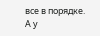все в порядке. А у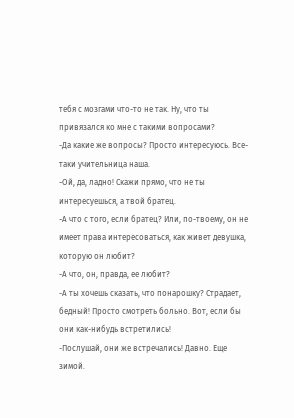тебя с мозгами что-то не так. Ну, что ты привязался ко мне с такими вопросами?
-Да какие же вопросы? Просто интересуюсь. Все-таки учительница наша.
-Ой, да, ладно! Скажи прямо, что не ты интересуешься, а твой братец.
-А что с того, если братец? Или, по-твоему, он не имеет права интересоваться, как живет девушка, которую он любит?
-А что, он, правда, ее любит?
-А ты хочешь сказать, что понарошку? Страдает, бедный! Просто смотреть больно. Вот, если бы они как-нибудь встретились!
-Послушай, они же встречались! Давно. Еще зимой.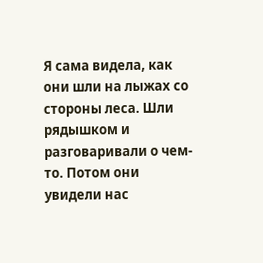Я сама видела, как они шли на лыжах со стороны леса. Шли рядышком и разговаривали о чем-то. Потом они увидели нас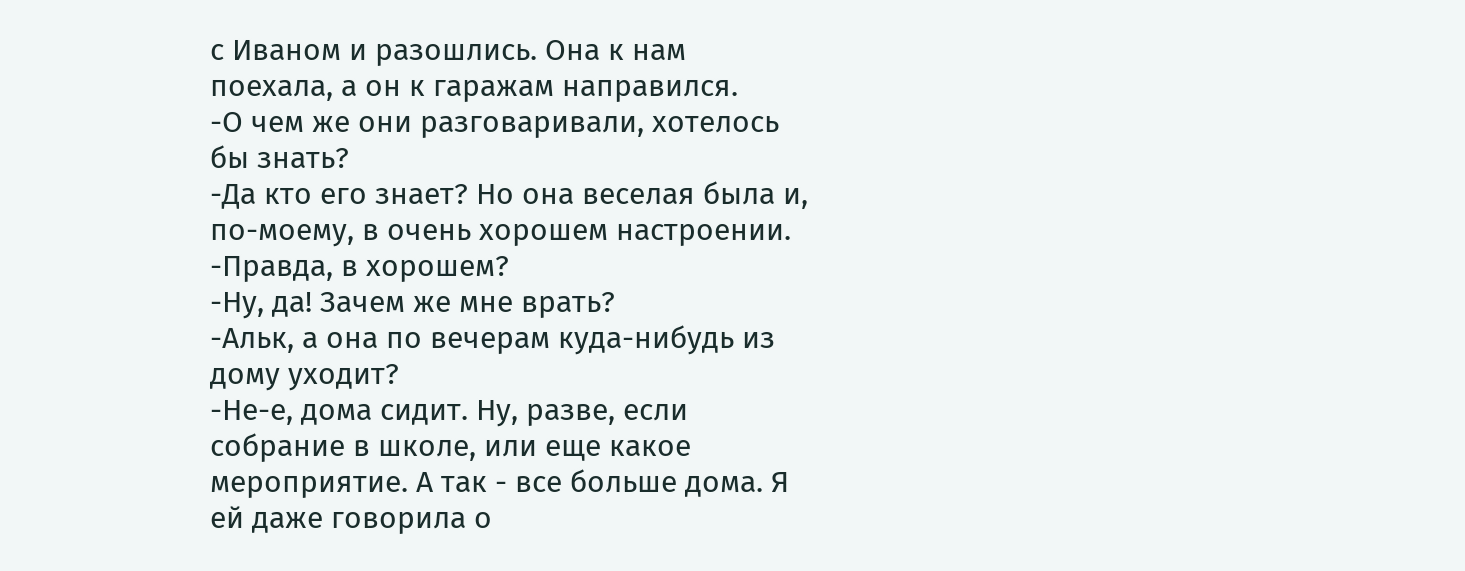с Иваном и разошлись. Она к нам поехала, а он к гаражам направился.
-О чем же они разговаривали, хотелось бы знать?
-Да кто его знает? Но она веселая была и, по-моему, в очень хорошем настроении.
-Правда, в хорошем?
-Ну, да! Зачем же мне врать?
-Альк, а она по вечерам куда-нибудь из дому уходит?
-Не-е, дома сидит. Ну, разве, если собрание в школе, или еще какое мероприятие. А так - все больше дома. Я ей даже говорила о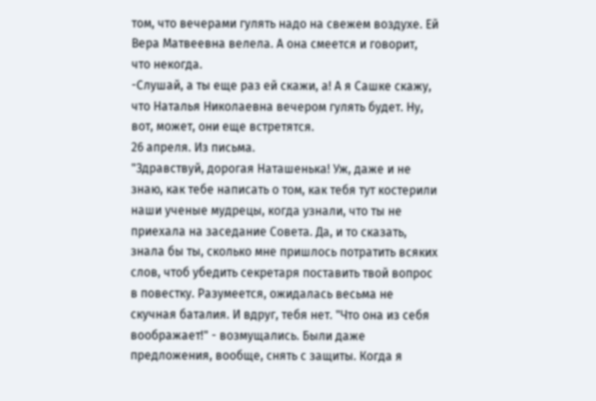том, что вечерами гулять надо на свежем воздухе. Ей Вера Матвеевна велела. А она смеется и говорит, что некогда.
-Слушай, а ты еще раз ей скажи, а! А я Сашке скажу, что Наталья Николаевна вечером гулять будет. Ну, вот, может, они еще встретятся.
26 апреля. Из письма.
"Здравствуй, дорогая Наташенька! Уж, даже и не знаю, как тебе написать о том, как тебя тут костерили наши ученые мудрецы, когда узнали, что ты не приехала на заседание Совета. Да, и то сказать, знала бы ты, сколько мне пришлось потратить всяких слов, чтоб убедить секретаря поставить твой вопрос в повестку. Разумеется, ожидалась весьма не скучная баталия. И вдруг, тебя нет. "Что она из себя воображает!" - возмущались. Были даже предложения, вообще, снять с защиты. Когда я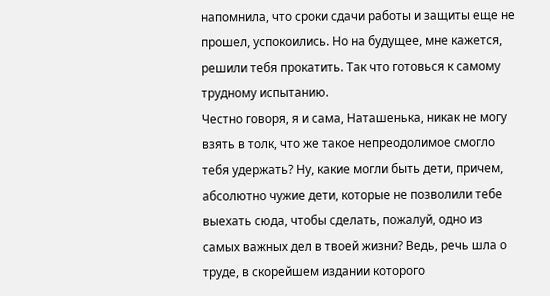напомнила, что сроки сдачи работы и защиты еще не прошел, успокоились. Но на будущее, мне кажется, решили тебя прокатить. Так что готовься к самому трудному испытанию.
Честно говоря, я и сама, Наташенька, никак не могу взять в толк, что же такое непреодолимое смогло тебя удержать? Ну, какие могли быть дети, причем, абсолютно чужие дети, которые не позволили тебе выехать сюда, чтобы сделать, пожалуй, одно из самых важных дел в твоей жизни? Ведь, речь шла о труде, в скорейшем издании которого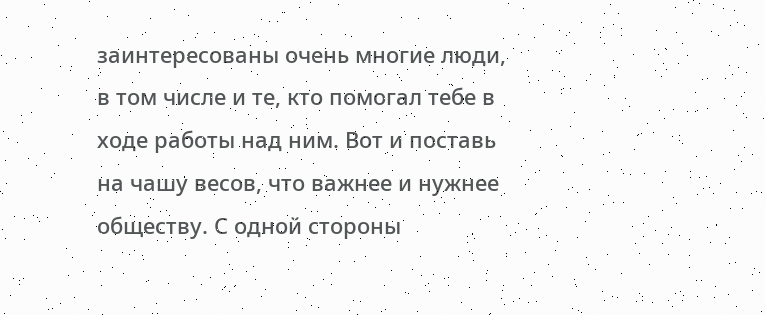заинтересованы очень многие люди, в том числе и те, кто помогал тебе в ходе работы над ним. Вот и поставь на чашу весов, что важнее и нужнее обществу. С одной стороны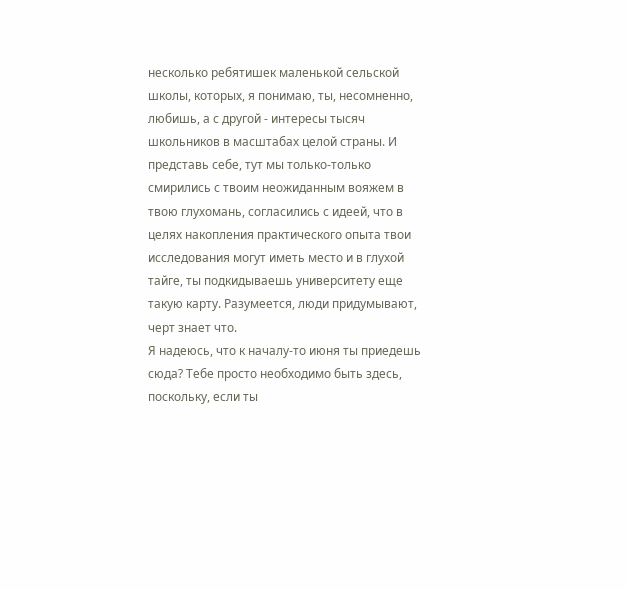несколько ребятишек маленькой сельской школы, которых, я понимаю, ты, несомненно, любишь, а с другой - интересы тысяч школьников в масштабах целой страны. И представь себе, тут мы только-только смирились с твоим неожиданным вояжем в твою глухомань, согласились с идеей, что в целях накопления практического опыта твои исследования могут иметь место и в глухой тайге, ты подкидываешь университету еще такую карту. Разумеется, люди придумывают, черт знает что.
Я надеюсь, что к началу-то июня ты приедешь сюда? Тебе просто необходимо быть здесь, поскольку, если ты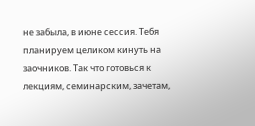не забыла, в июне сессия. Тебя планируем целиком кинуть на заочников. Так что готовься к лекциям, семинарским, зачетам,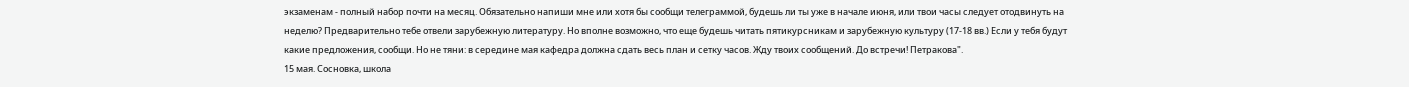экзаменам - полный набор почти на месяц. Обязательно напиши мне или хотя бы сообщи телеграммой, будешь ли ты уже в начале июня, или твои часы следует отодвинуть на неделю? Предварительно тебе отвели зарубежную литературу. Но вполне возможно, что еще будешь читать пятикурсникам и зарубежную культуру (17-18 вв.) Если у тебя будут какие предложения, сообщи. Но не тяни: в середине мая кафедра должна сдать весь план и сетку часов. Жду твоих сообщений. До встречи! Петракова".
15 мая. Сосновка, школа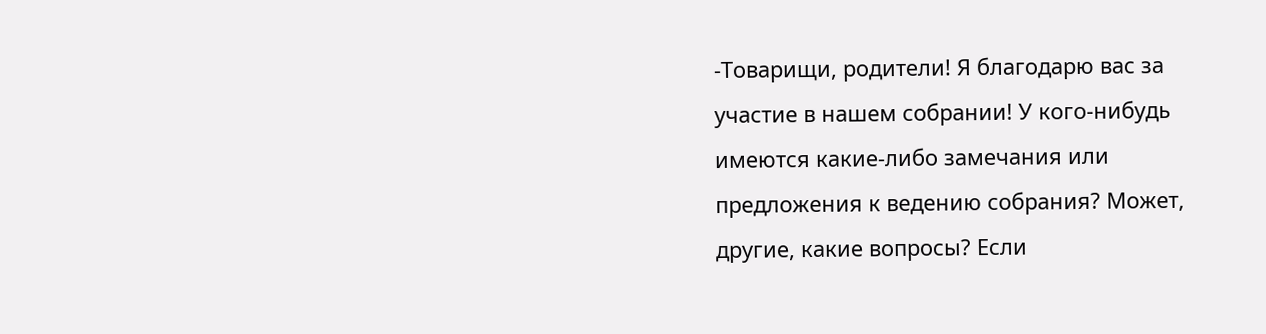-Товарищи, родители! Я благодарю вас за участие в нашем собрании! У кого-нибудь имеются какие-либо замечания или предложения к ведению собрания? Может, другие, какие вопросы? Если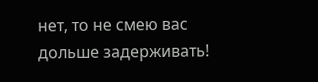нет, то не смею вас дольше задерживать!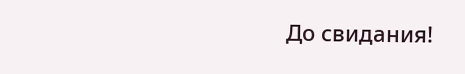До свидания!